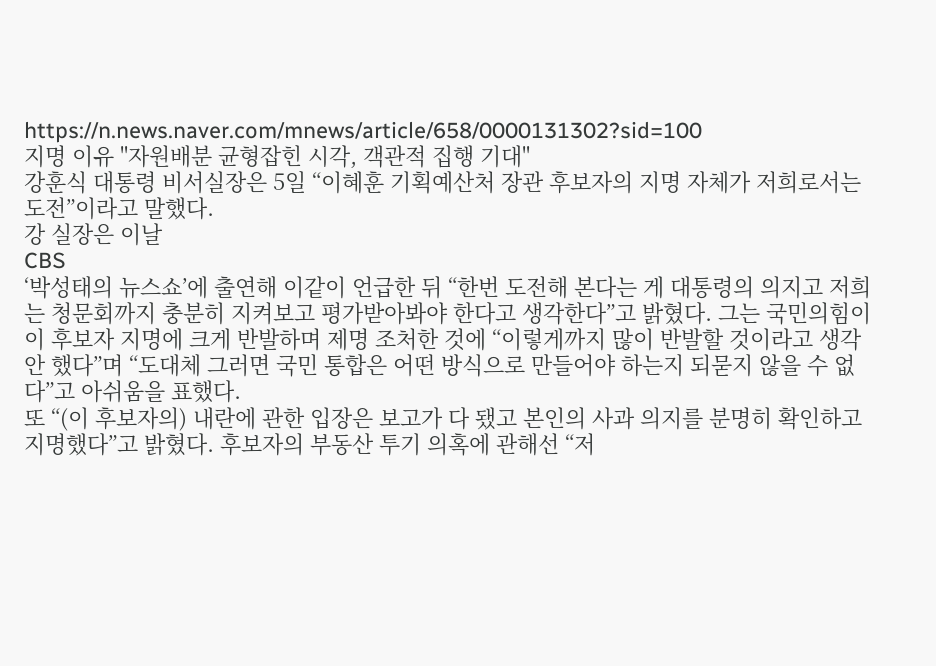https://n.news.naver.com/mnews/article/658/0000131302?sid=100
지명 이유 "자원배분 균형잡힌 시각, 객관적 집행 기대"
강훈식 대통령 비서실장은 5일 “이혜훈 기획예산처 장관 후보자의 지명 자체가 저희로서는 도전”이라고 말했다.
강 실장은 이날
CBS
‘박성태의 뉴스쇼’에 출연해 이같이 언급한 뒤 “한번 도전해 본다는 게 대통령의 의지고 저희는 청문회까지 충분히 지켜보고 평가받아봐야 한다고 생각한다”고 밝혔다. 그는 국민의힘이 이 후보자 지명에 크게 반발하며 제명 조처한 것에 “이렇게까지 많이 반발할 것이라고 생각 안 했다”며 “도대체 그러면 국민 통합은 어떤 방식으로 만들어야 하는지 되묻지 않을 수 없다”고 아쉬움을 표했다.
또 “(이 후보자의) 내란에 관한 입장은 보고가 다 됐고 본인의 사과 의지를 분명히 확인하고 지명했다”고 밝혔다. 후보자의 부동산 투기 의혹에 관해선 “저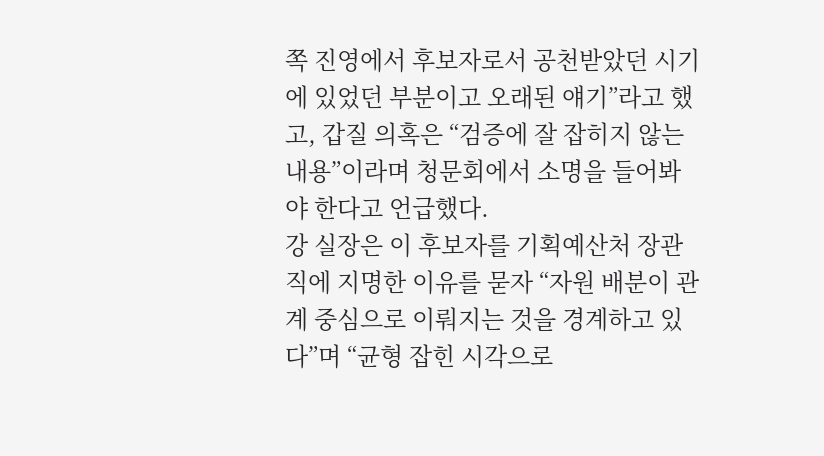쪽 진영에서 후보자로서 공천받았던 시기에 있었던 부분이고 오래된 얘기”라고 했고, 갑질 의혹은 “검증에 잘 잡히지 않는 내용”이라며 청문회에서 소명을 들어봐야 한다고 언급했다.
강 실장은 이 후보자를 기획예산처 장관직에 지명한 이유를 묻자 “자원 배분이 관계 중심으로 이뤄지는 것을 경계하고 있다”며 “균형 잡힌 시각으로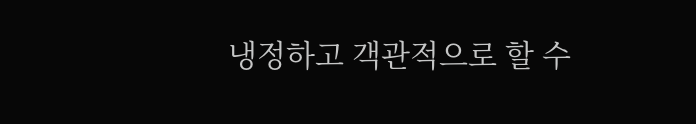냉정하고 객관적으로 할 수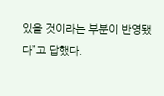있을 것이라는 부분이 반영됐다”고 답했다.